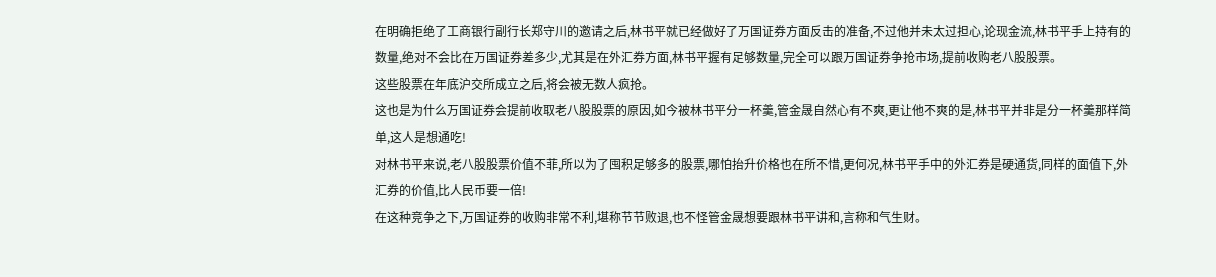在明确拒绝了工商银行副行长郑守川的邀请之后,林书平就已经做好了万国证券方面反击的准备,不过他并未太过担心,论现金流,林书平手上持有的数量,绝对不会比在万国证券差多少,尤其是在外汇券方面,林书平握有足够数量,完全可以跟万国证券争抢市场,提前收购老八股股票。
这些股票在年底沪交所成立之后,将会被无数人疯抢。
这也是为什么万国证券会提前收取老八股股票的原因,如今被林书平分一杯羹,管金晟自然心有不爽,更让他不爽的是,林书平并非是分一杯羹那样简单,这人是想通吃!
对林书平来说,老八股股票价值不菲,所以为了囤积足够多的股票,哪怕抬升价格也在所不惜,更何况,林书平手中的外汇券是硬通货,同样的面值下,外汇券的价值,比人民币要一倍!
在这种竞争之下,万国证券的收购非常不利,堪称节节败退,也不怪管金晟想要跟林书平讲和,言称和气生财。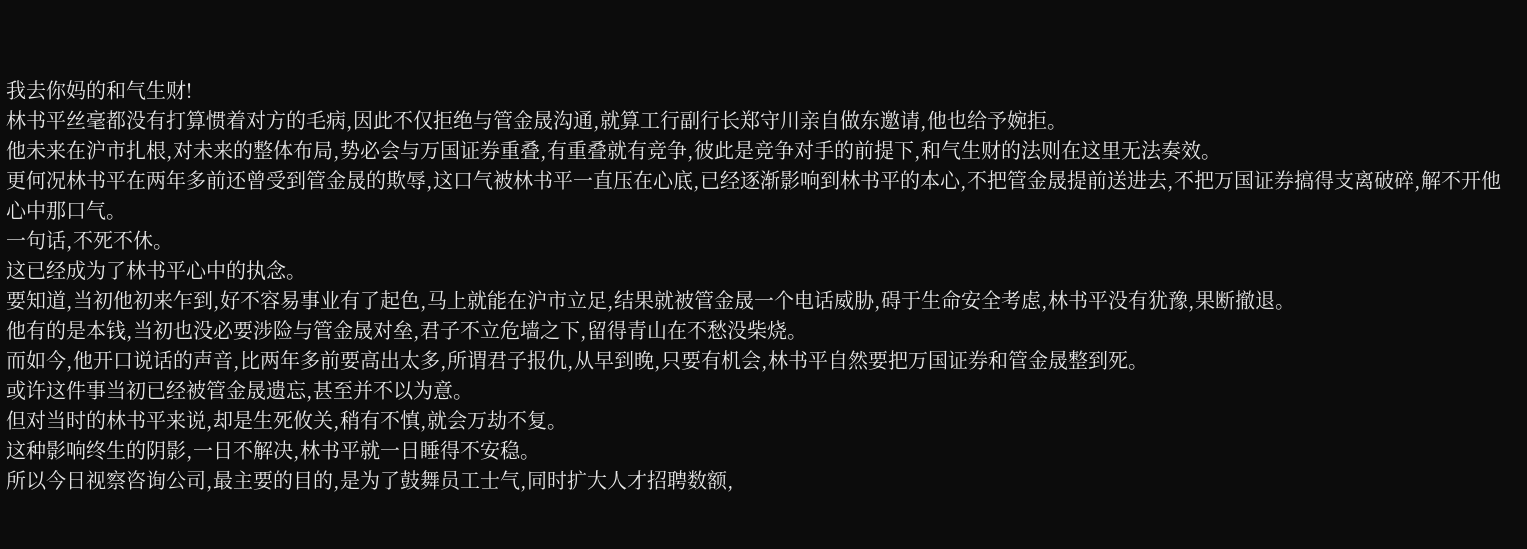我去你妈的和气生财!
林书平丝毫都没有打算惯着对方的毛病,因此不仅拒绝与管金晟沟通,就算工行副行长郑守川亲自做东邀请,他也给予婉拒。
他未来在沪市扎根,对未来的整体布局,势必会与万国证券重叠,有重叠就有竞争,彼此是竞争对手的前提下,和气生财的法则在这里无法奏效。
更何况林书平在两年多前还曾受到管金晟的欺辱,这口气被林书平一直压在心底,已经逐渐影响到林书平的本心,不把管金晟提前送进去,不把万国证券搞得支离破碎,解不开他心中那口气。
一句话,不死不休。
这已经成为了林书平心中的执念。
要知道,当初他初来乍到,好不容易事业有了起色,马上就能在沪市立足,结果就被管金晟一个电话威胁,碍于生命安全考虑,林书平没有犹豫,果断撤退。
他有的是本钱,当初也没必要涉险与管金晟对垒,君子不立危墙之下,留得青山在不愁没柴烧。
而如今,他开口说话的声音,比两年多前要高出太多,所谓君子报仇,从早到晚,只要有机会,林书平自然要把万国证券和管金晟整到死。
或许这件事当初已经被管金晟遗忘,甚至并不以为意。
但对当时的林书平来说,却是生死攸关,稍有不慎,就会万劫不复。
这种影响终生的阴影,一日不解决,林书平就一日睡得不安稳。
所以今日视察咨询公司,最主要的目的,是为了鼓舞员工士气,同时扩大人才招聘数额,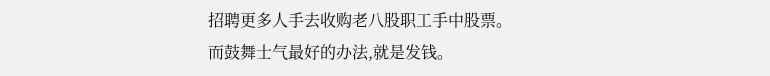招聘更多人手去收购老八股职工手中股票。
而鼓舞士气最好的办法,就是发钱。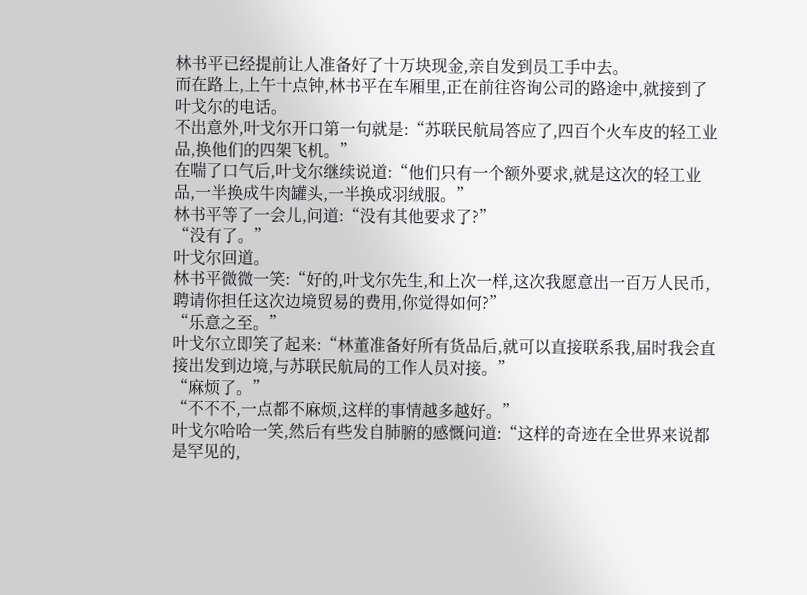林书平已经提前让人准备好了十万块现金,亲自发到员工手中去。
而在路上,上午十点钟,林书平在车厢里,正在前往咨询公司的路途中,就接到了叶戈尔的电话。
不出意外,叶戈尔开口第一句就是:“苏联民航局答应了,四百个火车皮的轻工业品,换他们的四架飞机。”
在喘了口气后,叶戈尔继续说道:“他们只有一个额外要求,就是这次的轻工业品,一半换成牛肉罐头,一半换成羽绒服。”
林书平等了一会儿,问道:“没有其他要求了?”
“没有了。”
叶戈尔回道。
林书平微微一笑:“好的,叶戈尔先生,和上次一样,这次我愿意出一百万人民币,聘请你担任这次边境贸易的费用,你觉得如何?”
“乐意之至。”
叶戈尔立即笑了起来:“林董准备好所有货品后,就可以直接联系我,届时我会直接出发到边境,与苏联民航局的工作人员对接。”
“麻烦了。”
“不不不,一点都不麻烦,这样的事情越多越好。”
叶戈尔哈哈一笑,然后有些发自肺腑的感慨问道:“这样的奇迹在全世界来说都是罕见的,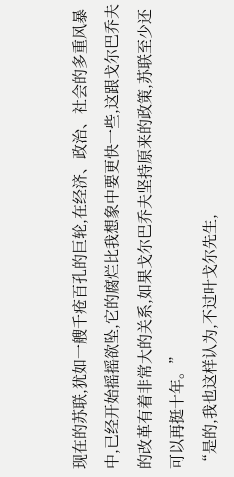现在的苏联,犹如一艘千疮百孔的巨轮,在经济、政治、社会的多重风暴中,已经开始摇摇欲坠,它的腐烂比我想象中要更快一些,这跟戈尔巴乔夫的改革有着非常大的关系,如果戈尔巴乔夫坚持原来的政策,苏联至少还可以再挺十年。”
“是的,我也这样认为,不过叶戈尔先生,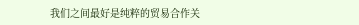我们之间最好是纯粹的贸易合作关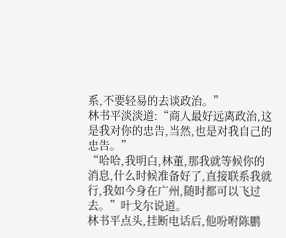系,不要轻易的去谈政治。”
林书平淡淡道:“商人最好远离政治,这是我对你的忠告,当然,也是对我自己的忠告。”
“哈哈,我明白,林董,那我就等候你的消息,什么时候准备好了,直接联系我就行,我如今身在广州,随时都可以飞过去。”叶戈尔说道。
林书平点头,挂断电话后,他吩咐陈鹏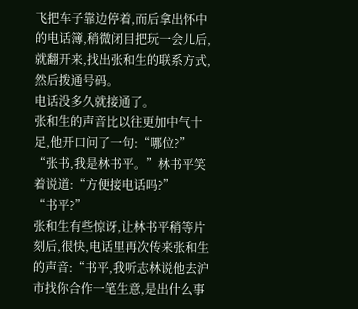飞把车子靠边停着,而后拿出怀中的电话簿,稍微闭目把玩一会儿后,就翻开来,找出张和生的联系方式,然后拨通号码。
电话没多久就接通了。
张和生的声音比以往更加中气十足,他开口问了一句:“哪位?”
“张书,我是林书平。”林书平笑着说道:“方便接电话吗?”
“书平?”
张和生有些惊讶,让林书平稍等片刻后,很快,电话里再次传来张和生的声音:“书平,我听志林说他去沪市找你合作一笔生意,是出什么事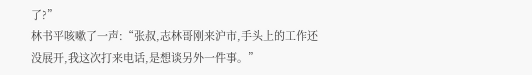了?”
林书平咳嗽了一声:“张叔,志林哥刚来沪市,手头上的工作还没展开,我这次打来电话,是想谈另外一件事。”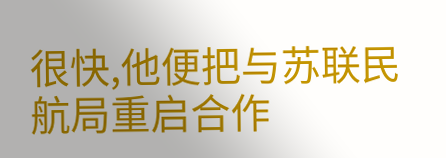很快,他便把与苏联民航局重启合作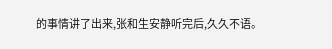的事情讲了出来,张和生安静听完后,久久不语。